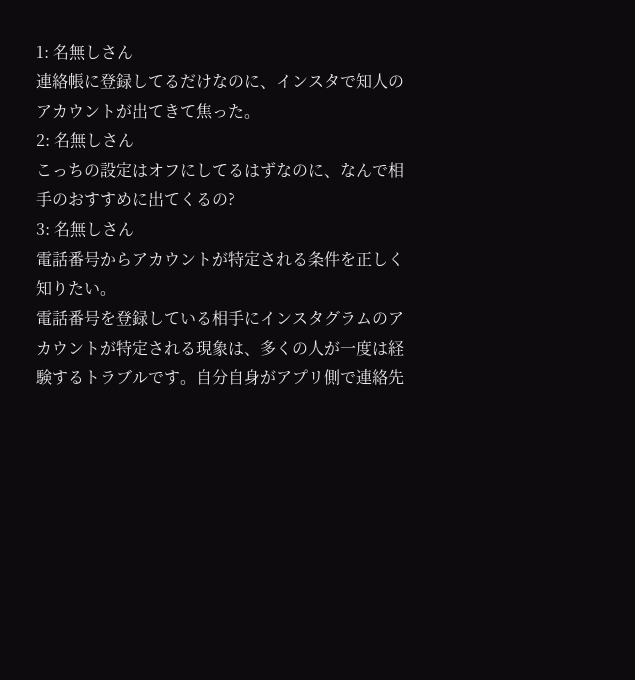1: 名無しさん
連絡帳に登録してるだけなのに、インスタで知人のアカウントが出てきて焦った。
2: 名無しさん
こっちの設定はオフにしてるはずなのに、なんで相手のおすすめに出てくるの?
3: 名無しさん
電話番号からアカウントが特定される条件を正しく知りたい。
電話番号を登録している相手にインスタグラムのアカウントが特定される現象は、多くの人が一度は経験するトラブルです。自分自身がアプリ側で連絡先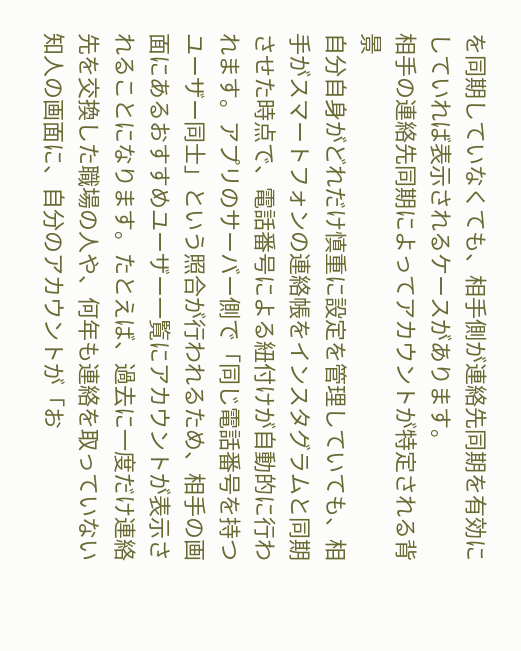を同期していなくても、相手側が連絡先同期を有効にしていれば表示されるケースがあります。
相手の連絡先同期によってアカウントが特定される背景
自分自身がどれだけ慎重に設定を管理していても、相手がスマートフォンの連絡帳をインスタグラムと同期させた時点で、電話番号による紐付けが自動的に行われます。アプリのサーバー側で「同じ電話番号を持つユーザー同士」という照合が行われるため、相手の画面にあるおすすめユーザー一覧にアカウントが表示されることになります。たとえば、過去に一度だけ連絡先を交換した職場の人や、何年も連絡を取っていない知人の画面に、自分のアカウントが「お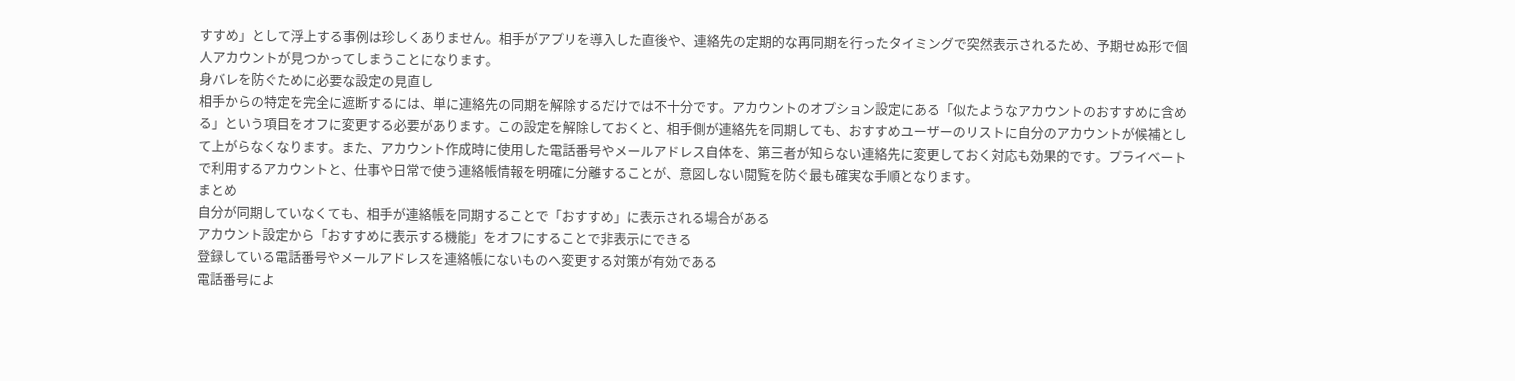すすめ」として浮上する事例は珍しくありません。相手がアプリを導入した直後や、連絡先の定期的な再同期を行ったタイミングで突然表示されるため、予期せぬ形で個人アカウントが見つかってしまうことになります。
身バレを防ぐために必要な設定の見直し
相手からの特定を完全に遮断するには、単に連絡先の同期を解除するだけでは不十分です。アカウントのオプション設定にある「似たようなアカウントのおすすめに含める」という項目をオフに変更する必要があります。この設定を解除しておくと、相手側が連絡先を同期しても、おすすめユーザーのリストに自分のアカウントが候補として上がらなくなります。また、アカウント作成時に使用した電話番号やメールアドレス自体を、第三者が知らない連絡先に変更しておく対応も効果的です。プライベートで利用するアカウントと、仕事や日常で使う連絡帳情報を明確に分離することが、意図しない閲覧を防ぐ最も確実な手順となります。
まとめ
自分が同期していなくても、相手が連絡帳を同期することで「おすすめ」に表示される場合がある
アカウント設定から「おすすめに表示する機能」をオフにすることで非表示にできる
登録している電話番号やメールアドレスを連絡帳にないものへ変更する対策が有効である
電話番号によ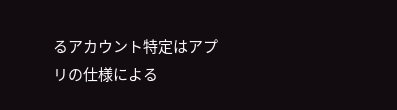るアカウント特定はアプリの仕様による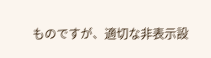ものですが、適切な非表示設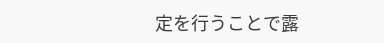定を行うことで露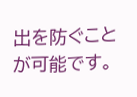出を防ぐことが可能です。